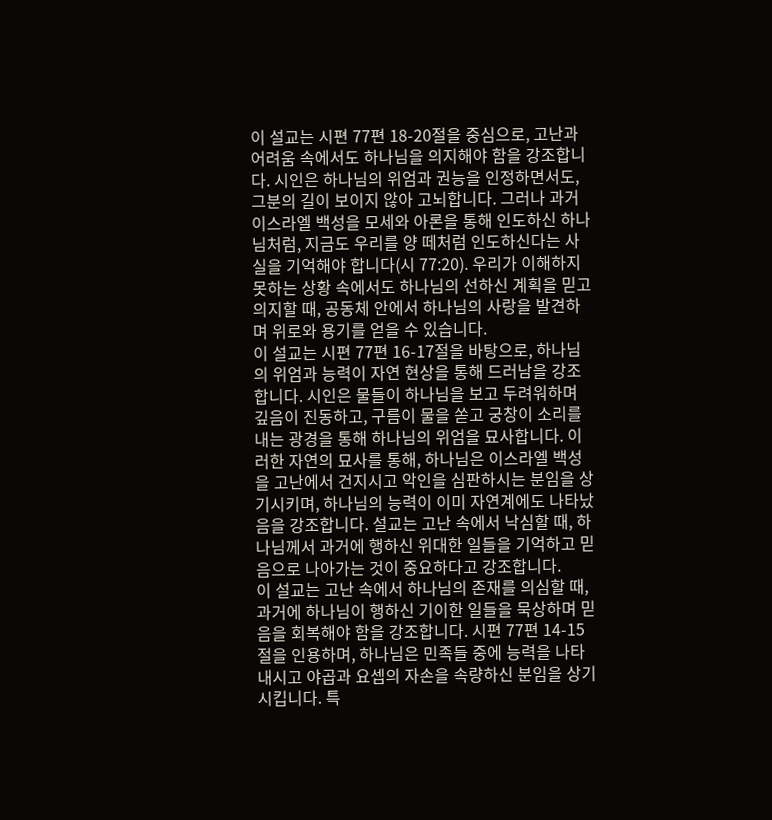이 설교는 시편 77편 18-20절을 중심으로, 고난과 어려움 속에서도 하나님을 의지해야 함을 강조합니다. 시인은 하나님의 위엄과 권능을 인정하면서도, 그분의 길이 보이지 않아 고뇌합니다. 그러나 과거 이스라엘 백성을 모세와 아론을 통해 인도하신 하나님처럼, 지금도 우리를 양 떼처럼 인도하신다는 사실을 기억해야 합니다(시 77:20). 우리가 이해하지 못하는 상황 속에서도 하나님의 선하신 계획을 믿고 의지할 때, 공동체 안에서 하나님의 사랑을 발견하며 위로와 용기를 얻을 수 있습니다.
이 설교는 시편 77편 16-17절을 바탕으로, 하나님의 위엄과 능력이 자연 현상을 통해 드러남을 강조합니다. 시인은 물들이 하나님을 보고 두려워하며 깊음이 진동하고, 구름이 물을 쏟고 궁창이 소리를 내는 광경을 통해 하나님의 위엄을 묘사합니다. 이러한 자연의 묘사를 통해, 하나님은 이스라엘 백성을 고난에서 건지시고 악인을 심판하시는 분임을 상기시키며, 하나님의 능력이 이미 자연계에도 나타났음을 강조합니다. 설교는 고난 속에서 낙심할 때, 하나님께서 과거에 행하신 위대한 일들을 기억하고 믿음으로 나아가는 것이 중요하다고 강조합니다.
이 설교는 고난 속에서 하나님의 존재를 의심할 때, 과거에 하나님이 행하신 기이한 일들을 묵상하며 믿음을 회복해야 함을 강조합니다. 시편 77편 14-15절을 인용하며, 하나님은 민족들 중에 능력을 나타내시고 야곱과 요셉의 자손을 속량하신 분임을 상기시킵니다. 특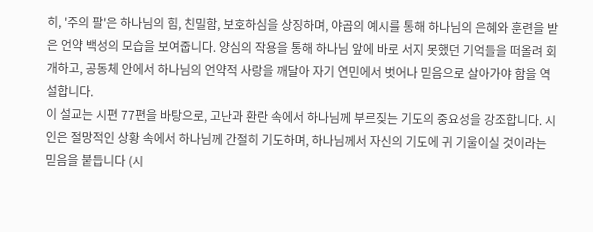히, '주의 팔'은 하나님의 힘, 친밀함, 보호하심을 상징하며, 야곱의 예시를 통해 하나님의 은혜와 훈련을 받은 언약 백성의 모습을 보여줍니다. 양심의 작용을 통해 하나님 앞에 바로 서지 못했던 기억들을 떠올려 회개하고, 공동체 안에서 하나님의 언약적 사랑을 깨달아 자기 연민에서 벗어나 믿음으로 살아가야 함을 역설합니다.
이 설교는 시편 77편을 바탕으로, 고난과 환란 속에서 하나님께 부르짖는 기도의 중요성을 강조합니다. 시인은 절망적인 상황 속에서 하나님께 간절히 기도하며, 하나님께서 자신의 기도에 귀 기울이실 것이라는 믿음을 붙듭니다 (시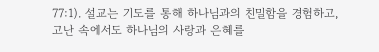77:1). 설교는 기도를 통해 하나님과의 친밀함을 경험하고, 고난 속에서도 하나님의 사랑과 은혜를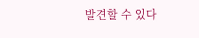발견할 수 있다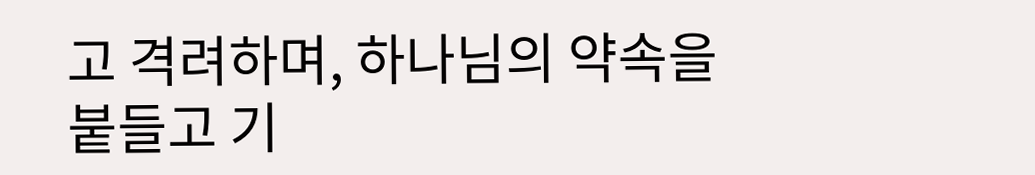고 격려하며, 하나님의 약속을 붙들고 기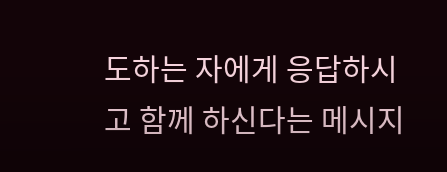도하는 자에게 응답하시고 함께 하신다는 메시지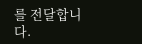를 전달합니다.